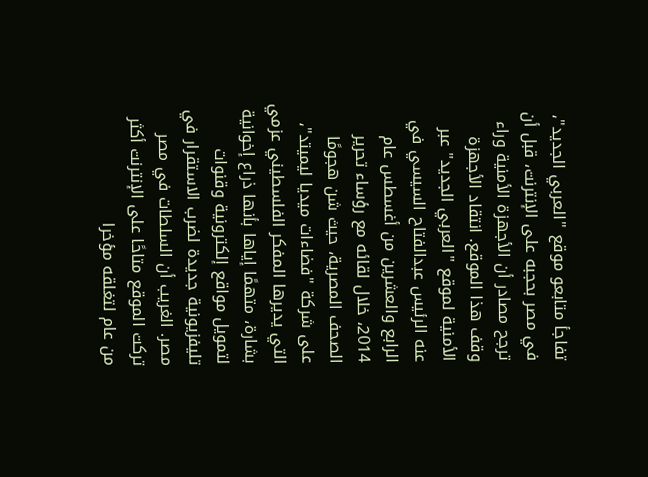تفاجأ متابعو موقع "العربي الجديد"، في مصر بحجبه على الإنترنت، قبل أن ترجح مصادر أن الأجهزة الأمنية وراء وقف هذا الموقع. انتقاد الأجهزة الأمنية لموقع "العربي الجديد" عبر عنه الرئيس عبدالفتاح السيسي في الرابع والعشرين من أغسطس عام 2014، خلال لقائه مع رؤساء تحرير الصحف المصرية، حيث شن هجومًا على شركة "فضاءات ميديا ليميتد"، التي يديرها المفكر الفلسطيني عزمي بشارة، متهمًا إياها بأنها ذراع إخوانية لتمويل مواقع إلكترونية وقنوات تليفزيونية جديدة لضرب الاستقرار في مصر. الغريب أن السلطات في مصر تركت الموقع متاحًا على الإنترنت أكثر من عام لتغلقه مؤخرا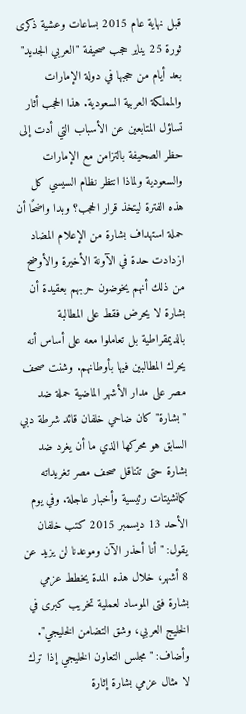قبل نهاية عام 2015 بساعات وعشية ذكرى ثورة 25 يناير حجب صحيفة "العربي الجديد" بعد أيام من حجبها في دولة الإمارات والمملكة العربية السعودية. هذا الحجب أثار تساؤل المتابعين عن الأسباب التي أدت إلى حظر الصحيفة بالتزامن مع الإمارات والسعودية ولماذا انتظر نظام السيسي كل هذه الفترة ليتخذ قرار الحجب؟ وبدا واضحًا أن حملة استهداف بشارة من الإعلام المضاد ازدادت حدة في الآونة الأخيرة والأوضح من ذلك أنهم يخوضون حربهم بعقيدة أن بشارة لا يحرض فقط على المطالبة بالديمقراطية بل تعاملوا معه على أساس أنه يحرك المطالبين فيها بأوطانهم. وشنت صحف مصر على مدار الأشهر الماضية حملة ضد "بشارة" كان ضاحي خلفان قائد شرطة دبي السابق هو محركها الذي ما أن يغرد ضد بشارة حتى تتناقل صحف مصر تغريداته كمانشيتات رئيسية وأخبار عاجلة. وفي يوم الأحد 13 ديسمبر 2015 كتب خلفان يقول: "أنا أحذر الآن وموعدنا لن يزيد عن 8 أشهر، خلال هذه المدة يخطط عزمي بشارة فتى الموساد لعملية تخريب كبرى في الخليج العربي، وشق التضامن الخليجي". وأضاف: "مجلس التعاون الخليجي إذا ترك لا مثال عزمي بشارة إثارة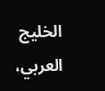الخليج العربي،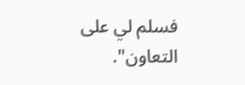فسلم لي على التعاون".